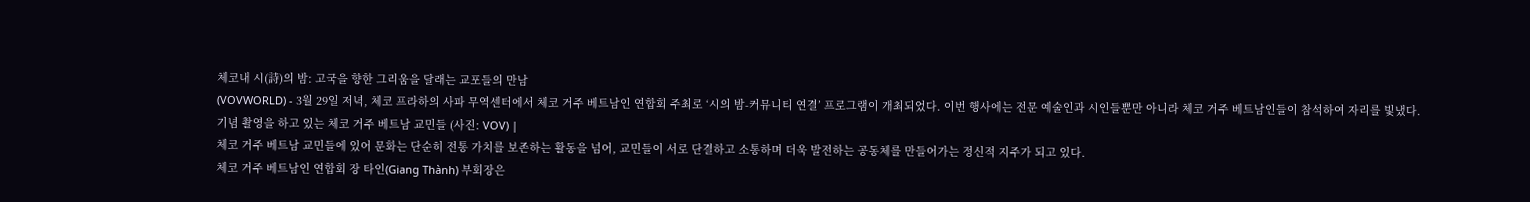체코내 시(詩)의 밤: 고국을 향한 그리움을 달래는 교포들의 만남
(VOVWORLD) - 3월 29일 저녁, 체코 프라하의 사파 무역센터에서 체코 거주 베트남인 연합회 주최로 ‘시의 밤-커뮤니티 연결’ 프로그램이 개최되었다. 이번 행사에는 전문 예술인과 시인들뿐만 아니라 체코 거주 베트남인들이 참석하여 자리를 빛냈다.
기념 촬영을 하고 있는 체코 거주 베트남 교민들 (사진: VOV) |
체코 거주 베트남 교민들에 있어 문화는 단순히 전통 가치를 보존하는 활동을 넘어, 교민들이 서로 단결하고 소통하며 더욱 발전하는 공동체를 만들어가는 정신적 지주가 되고 있다.
체코 거주 베트남인 연합회 장 타인(Giang Thành) 부회장은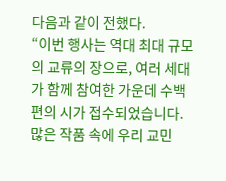다음과 같이 전했다.
“이번 행사는 역대 최대 규모의 교류의 장으로, 여러 세대가 함께 참여한 가운데 수백 편의 시가 접수되었습니다. 많은 작품 속에 우리 교민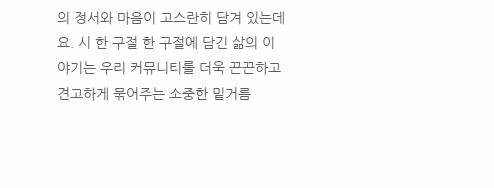의 정서와 마음이 고스란히 담겨 있는데요. 시 한 구절 한 구절에 담긴 삶의 이야기는 우리 커뮤니티를 더욱 끈끈하고 견고하게 묶어주는 소중한 밑거름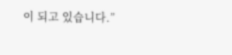이 되고 있습니다.”